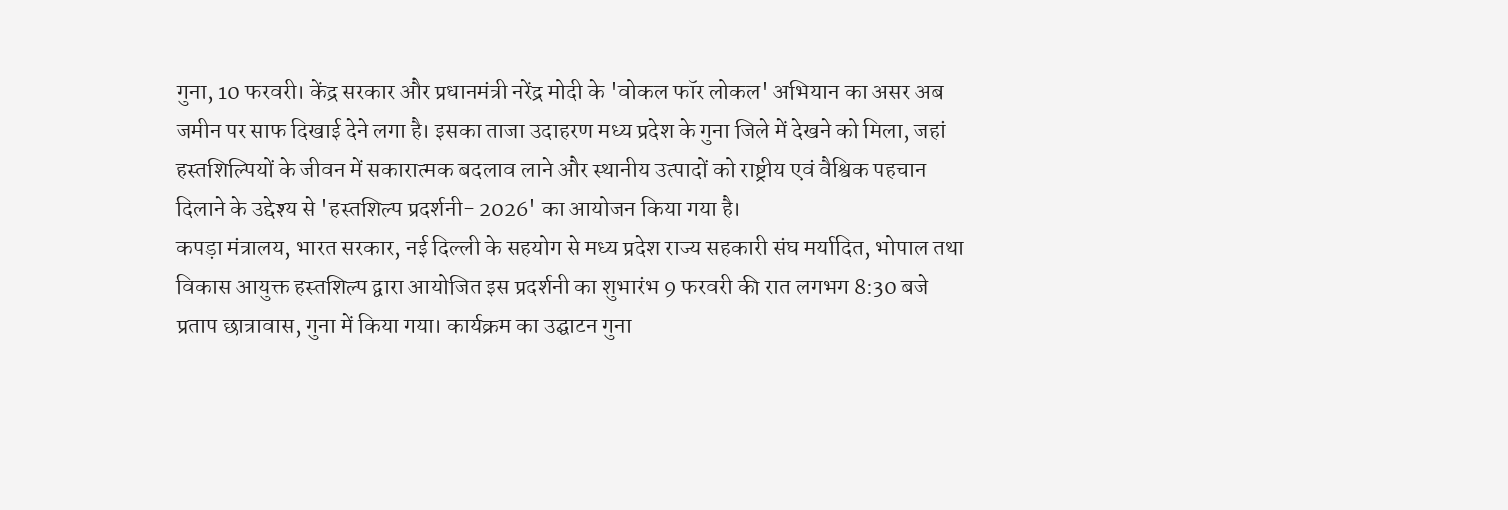गुना, 10 फरवरी। केंद्र सरकार और प्रधानमंत्री नरेंद्र मोदी के 'वोकल फॉर लोकल' अभियान का असर अब जमीन पर साफ दिखाई देने लगा है। इसका ताजा उदाहरण मध्य प्रदेश के गुना जिले में देखने को मिला, जहां हस्तशिल्पियों के जीवन में सकारात्मक बदलाव लाने और स्थानीय उत्पादों को राष्ट्रीय एवं वैश्विक पहचान दिलाने के उद्देश्य से 'हस्तशिल्प प्रदर्शनी- 2026' का आयोजन किया गया है।
कपड़ा मंत्रालय, भारत सरकार, नई दिल्ली के सहयोग से मध्य प्रदेश राज्य सहकारी संघ मर्यादित, भोपाल तथा विकास आयुक्त हस्तशिल्प द्वारा आयोजित इस प्रदर्शनी का शुभारंभ 9 फरवरी की रात लगभग 8:30 बजे प्रताप छात्रावास, गुना में किया गया। कार्यक्रम का उद्घाटन गुना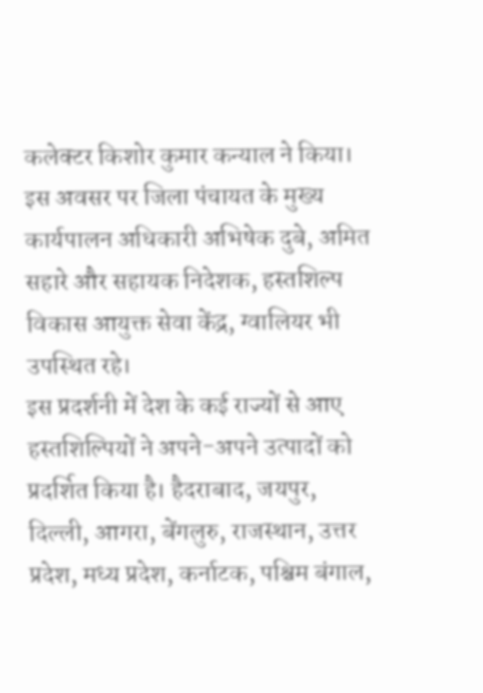कलेक्टर किशोर कुमार कन्याल ने किया। इस अवसर पर जिला पंचायत के मुख्य कार्यपालन अधिकारी अभिषेक दुबे, अमित सहारे और सहायक निदेशक, हस्तशिल्प विकास आयुक्त सेवा केंद्र, ग्वालियर भी उपस्थित रहे।
इस प्रदर्शनी में देश के कई राज्यों से आए हस्तशिल्पियों ने अपने-अपने उत्पादों को प्रदर्शित किया है। हैदराबाद, जयपुर, दिल्ली, आगरा, बेंगलुरु, राजस्थान, उत्तर प्रदेश, मध्य प्रदेश, कर्नाटक, पश्चिम बंगाल,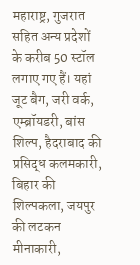महाराष्ट्र, गुजरात सहित अन्य प्रदेशों के करीब 50 स्टॉल लगाए गए हैं। यहां जूट बैग, जरी वर्क, एम्ब्रॉयडरी, बांस शिल्प, हैदराबाद की प्रसिद्ध कलमकारी, बिहार की शिल्पकला, जयपुर की लटकन मीनाकारी,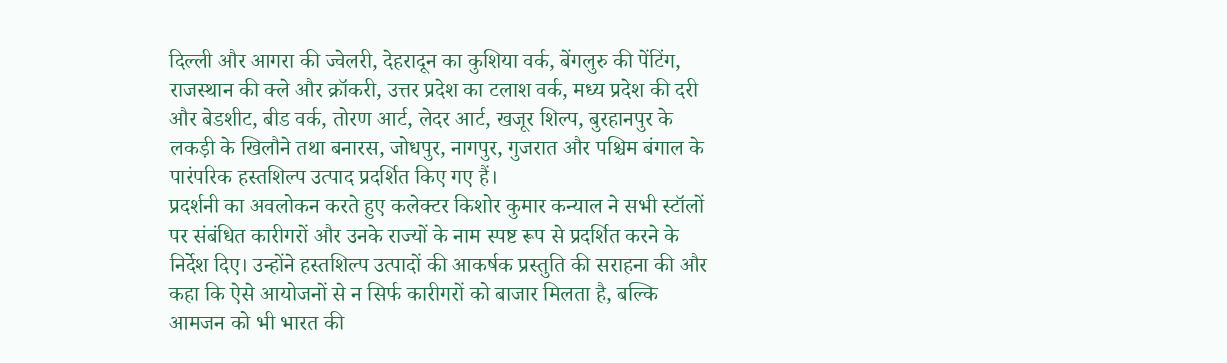दिल्ली और आगरा की ज्वेलरी, देहरादून का कुशिया वर्क, बेंगलुरु की पेंटिंग, राजस्थान की क्ले और क्रॉकरी, उत्तर प्रदेश का टलाश वर्क, मध्य प्रदेश की दरी और बेडशीट, बीड वर्क, तोरण आर्ट, लेदर आर्ट, खजूर शिल्प, बुरहानपुर के लकड़ी के खिलौने तथा बनारस, जोधपुर, नागपुर, गुजरात और पश्चिम बंगाल के पारंपरिक हस्तशिल्प उत्पाद प्रदर्शित किए गए हैं।
प्रदर्शनी का अवलोकन करते हुए कलेक्टर किशोर कुमार कन्याल ने सभी स्टॉलों पर संबंधित कारीगरों और उनके राज्यों के नाम स्पष्ट रूप से प्रदर्शित करने के निर्देश दिए। उन्होंने हस्तशिल्प उत्पादों की आकर्षक प्रस्तुति की सराहना की और कहा कि ऐसे आयोजनों से न सिर्फ कारीगरों को बाजार मिलता है, बल्कि आमजन को भी भारत की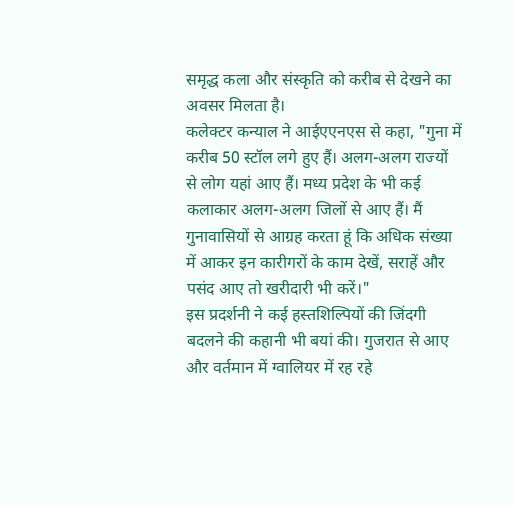समृद्ध कला और संस्कृति को करीब से देखने का अवसर मिलता है।
कलेक्टर कन्याल ने आईएएनएस से कहा, "गुना में करीब 50 स्टॉल लगे हुए हैं। अलग-अलग राज्यों से लोग यहां आए हैं। मध्य प्रदेश के भी कई कलाकार अलग-अलग जिलों से आए हैं। मैं गुनावासियों से आग्रह करता हूं कि अधिक संख्या में आकर इन कारीगरों के काम देखें, सराहें और पसंद आए तो खरीदारी भी करें।"
इस प्रदर्शनी ने कई हस्तशिल्पियों की जिंदगी बदलने की कहानी भी बयां की। गुजरात से आए और वर्तमान में ग्वालियर में रह रहे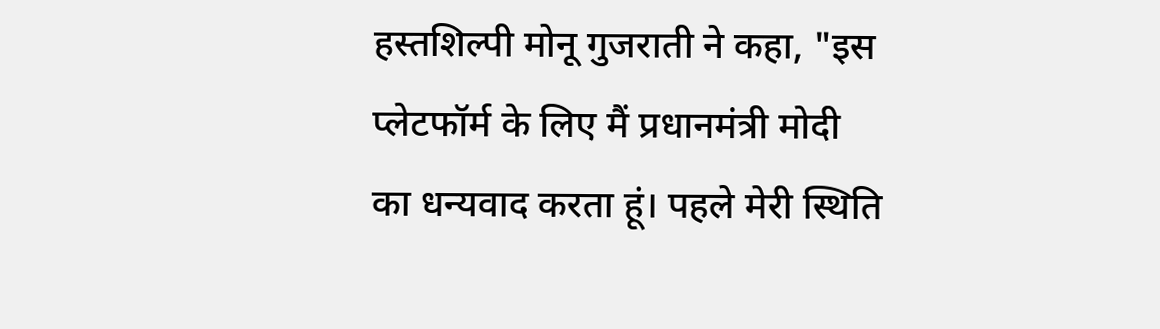हस्तशिल्पी मोनू गुजराती ने कहा, "इस प्लेटफॉर्म के लिए मैं प्रधानमंत्री मोदी का धन्यवाद करता हूं। पहले मेरी स्थिति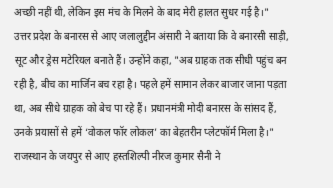अच्छी नहीं थी, लेकिन इस मंच के मिलने के बाद मेरी हालत सुधर गई है।"
उत्तर प्रदेश के बनारस से आए जलालुद्दीन अंसारी ने बताया कि वे बनारसी साड़ी, सूट और ड्रेस मटेरियल बनाते हैं। उन्होंने कहा, "अब ग्राहक तक सीधी पहुंच बन रही है, बीच का मार्जिन बच रहा है। पहले हमें सामान लेकर बाजार जाना पड़ता था, अब सीधे ग्राहक को बेच पा रहे हैं। प्रधानमंत्री मोदी बनारस के सांसद हैं, उनके प्रयासों से हमें ‘वोकल फॉर लोकल’ का बेहतरीन प्लेटफॉर्म मिला है।"
राजस्थान के जयपुर से आए हस्तशिल्पी नीरज कुमार सैनी ने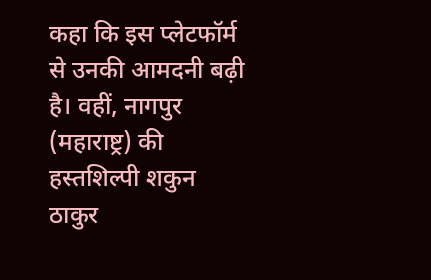कहा कि इस प्लेटफॉर्म से उनकी आमदनी बढ़ी है। वहीं, नागपुर (महाराष्ट्र) की हस्तशिल्पी शकुन ठाकुर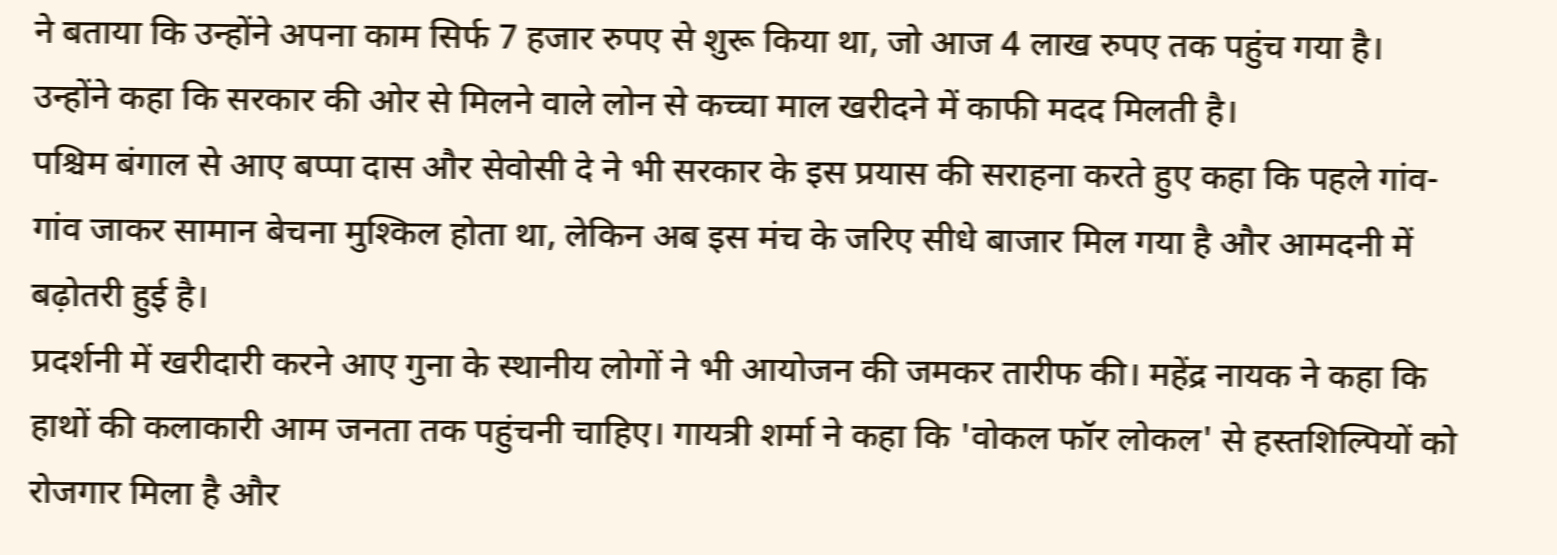ने बताया कि उन्होंने अपना काम सिर्फ 7 हजार रुपए से शुरू किया था, जो आज 4 लाख रुपए तक पहुंच गया है। उन्होंने कहा कि सरकार की ओर से मिलने वाले लोन से कच्चा माल खरीदने में काफी मदद मिलती है।
पश्चिम बंगाल से आए बप्पा दास और सेवोसी दे ने भी सरकार के इस प्रयास की सराहना करते हुए कहा कि पहले गांव-गांव जाकर सामान बेचना मुश्किल होता था, लेकिन अब इस मंच के जरिए सीधे बाजार मिल गया है और आमदनी में बढ़ोतरी हुई है।
प्रदर्शनी में खरीदारी करने आए गुना के स्थानीय लोगों ने भी आयोजन की जमकर तारीफ की। महेंद्र नायक ने कहा कि हाथों की कलाकारी आम जनता तक पहुंचनी चाहिए। गायत्री शर्मा ने कहा कि 'वोकल फॉर लोकल' से हस्तशिल्पियों को रोजगार मिला है और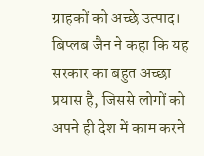ग्राहकों को अच्छे उत्पाद। बिप्लब जैन ने कहा कि यह सरकार का बहुत अच्छा प्रयास है, जिससे लोगों को अपने ही देश में काम करने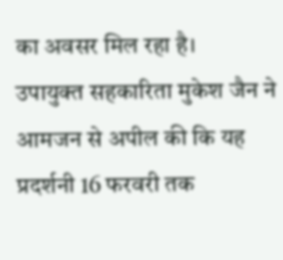का अवसर मिल रहा है।
उपायुक्त सहकारिता मुकेश जैन ने आमजन से अपील की कि यह प्रदर्शनी 16 फरवरी तक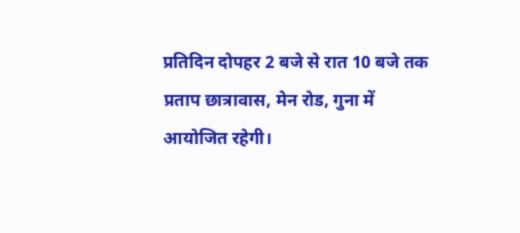प्रतिदिन दोपहर 2 बजे से रात 10 बजे तक प्रताप छात्रावास, मेन रोड, गुना में आयोजित रहेगी।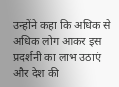उन्होंने कहा कि अधिक से अधिक लोग आकर इस प्रदर्शनी का लाभ उठाएं और देश की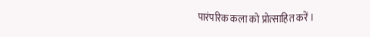पारंपरिक कला को प्रोत्साहित करें।